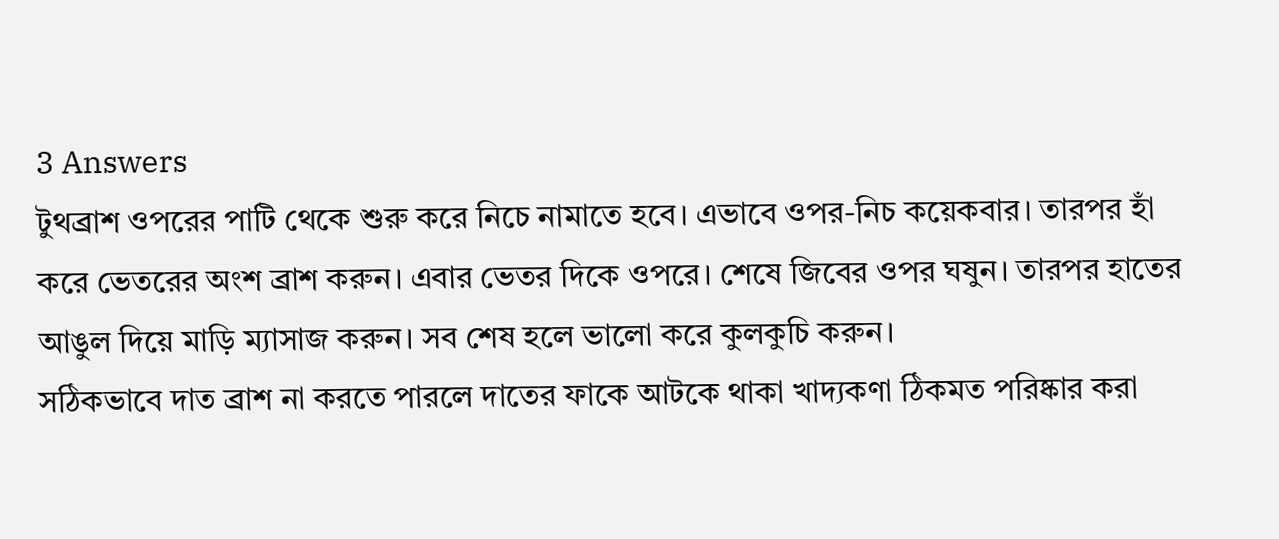3 Answers
টুথব্রাশ ওপরের পাটি থেকে শুরু করে নিচে নামাতে হবে। এভাবে ওপর-নিচ কয়েকবার। তারপর হাঁ করে ভেতরের অংশ ব্রাশ করুন। এবার ভেতর দিকে ওপরে। শেষে জিবের ওপর ঘষুন। তারপর হাতের আঙুল দিয়ে মাড়ি ম্যাসাজ করুন। সব শেষ হলে ভালো করে কুলকুচি করুন।
সঠিকভাবে দাত ব্রাশ না করতে পারলে দাতের ফাকে আটকে থাকা খাদ্যকণা ঠিকমত পরিষ্কার করা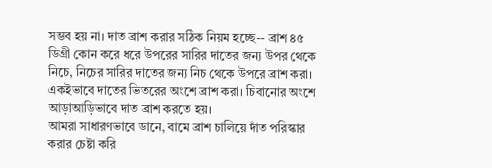সম্ভব হয় না। দাত ব্রাশ করার সঠিক নিয়ম হচ্ছে-- ব্রাশ ৪৫ ডিগ্রী কোন করে ধরে উপরের সারির দাতের জন্য উপর থেকে নিচে, নিচের সারির দাতের জন্য নিচ থেকে উপরে ব্রাশ করা। একইভাবে দাতের ভিতরের অংশে ব্রাশ করা। চিবানোর অংশে আড়াআড়িভাবে দাত ব্রাশ করতে হয়।
আমরা সাধারণভাবে ডানে, বামে ব্রাশ চালিয়ে দাঁত পরিস্কার করার চেষ্টা করি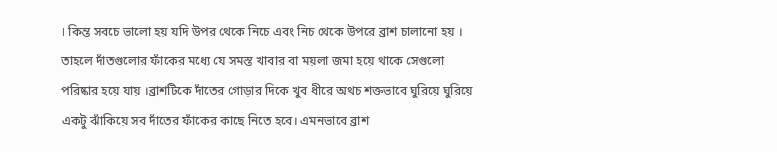। কিন্ত সবচে ভালো হয় যদি উপর থেকে নিচে এবং নিচ থেকে উপরে ব্রাশ চালানো হয় । তাহলে দাঁতগুলোর ফাঁকের মধ্যে যে সমস্ত খাবার বা ময়লা জমা হয়ে থাকে সেগুলো পরিষ্কার হয়ে যায় ।ব্রাশটিকে দাঁতের গোড়ার দিকে খুব ধীরে অথচ শক্তভাবে ঘুরিয়ে ঘুরিয়ে একটু ঝাঁকিয়ে সব দাঁতের ফাঁকের কাছে নিতে হবে। এমনভাবে ব্রাশ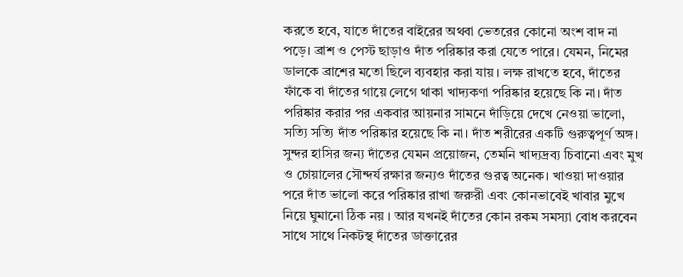করতে হবে, যাতে দাঁতের বাইরের অথবা ভেতরের কোনো অংশ বাদ না পড়ে। ব্রাশ ও পেস্ট ছাড়াও দাঁত পরিষ্কার করা যেতে পারে। যেমন, নিমের ডালকে ব্রাশের মতো ছিলে ব্যবহার করা যায়। লক্ষ রাখতে হবে, দাঁতের ফাঁকে বা দাঁতের গায়ে লেগে থাকা খাদ্যকণা পরিষ্কার হয়েছে কি না। দাঁত পরিষ্কার করার পর একবার আয়নার সামনে দাঁড়িয়ে দেখে নেওয়া ভালো, সত্যি সত্যি দাঁত পরিষ্কার হয়েছে কি না। দাঁত শরীরের একটি গুরুত্বপূর্ণ অঙ্গ। সুন্দর হাসির জন্য দাঁতের যেমন প্রয়োজন, তেমনি খাদ্যদ্রব্য চিবানো এবং মুখ ও চোয়ালের সৌন্দর্য রক্ষার জন্যও দাঁতের গুরত্ব অনেক। খাওয়া দাওয়ার পরে দাঁত ভালো করে পরিষ্কার রাখা জরুরী এবং কোনভাবেই খাবার মুখে নিয়ে ঘুমানো ঠিক নয় । আর যখনই দাঁতের কোন রকম সমস্যা বোধ করবেন সাথে সাথে নিকটস্থ দাঁতের ডাক্তারের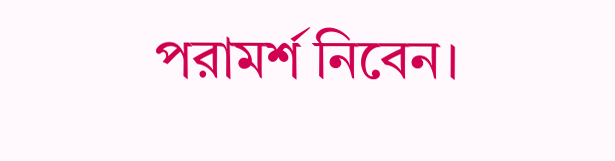পরামর্শ নিবেন।